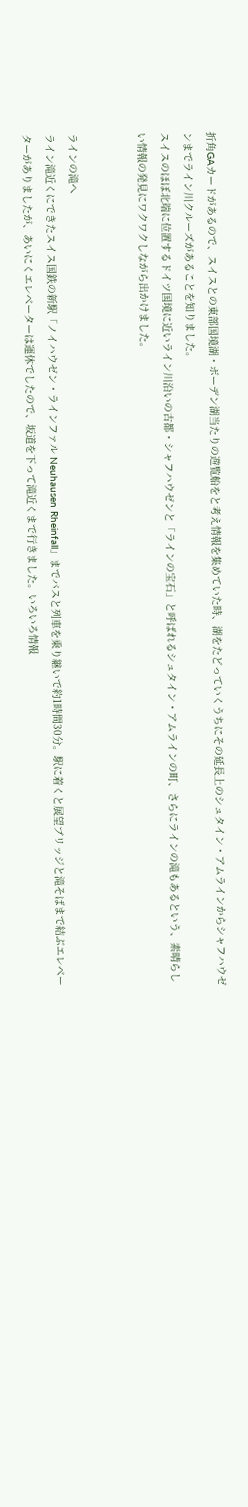折角GAカードがあるので、スイスとの東部国境湖・ボーデン湖当たりの遊覧船をと考え情報を集めていた時、湖をたどっていくうちにその延長上のシュタイン・アムラインからシャフハウゼンまでライン川クルーズがあることを知りました。
スイスのほぼ北端に位置するドイツ国境に近いライン川沿いの古都・シャフハウゼンと「ラインの宝石」と呼ばれるシュタイン・アムラインの町、さらにラインの滝もあるという、素晴らしい情報の発見にワクワクしながら出かけました。


ラインの滝へ
ライン滝近くにできたスイス国鉄の新駅「ノイハウゼン・ラインファル Neuhausen Rheinfall」までバスと列車を乗り継いで約1時間30分。駅に着くと展望ブリッジと滝そばまで結ぶエレベーターがありましたが、あいにくエレベーターは運休でしたので、坂道を下って滝近くまで行きました。いろいろ情報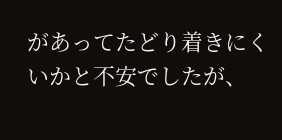があってたどり着きにくいかと不安でしたが、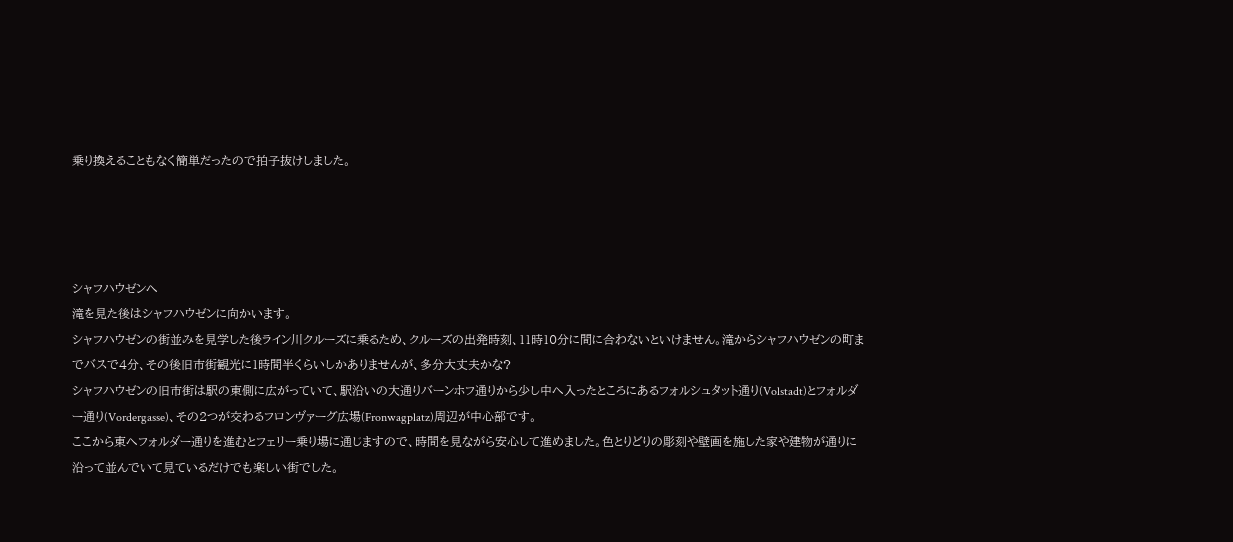乗り換えることもなく簡単だったので拍子抜けしました。




シャフハウゼンへ
滝を見た後はシャフハウゼンに向かいます。
シャフハウゼンの街並みを見学した後ライン川クルーズに乗るため、クルーズの出発時刻、11時10分に間に合わないといけません。滝からシャフハウゼンの町までバスで4分、その後旧市街観光に1時間半くらいしかありませんが、多分大丈夫かな?
シャフハウゼンの旧市街は駅の東側に広がっていて、駅沿いの大通りバーンホフ通りから少し中へ入ったところにあるフォルシュタット通り(Volstadt)とフォルダー通り(Vordergasse)、その2つが交わるフロンヴァーグ広場(Fronwagplatz)周辺が中心部です。
ここから東へフォルダー通りを進むとフェリー乗り場に通じますので、時間を見ながら安心して進めました。色とりどりの彫刻や壁画を施した家や建物が通りに沿って並んでいて見ているだけでも楽しい街でした。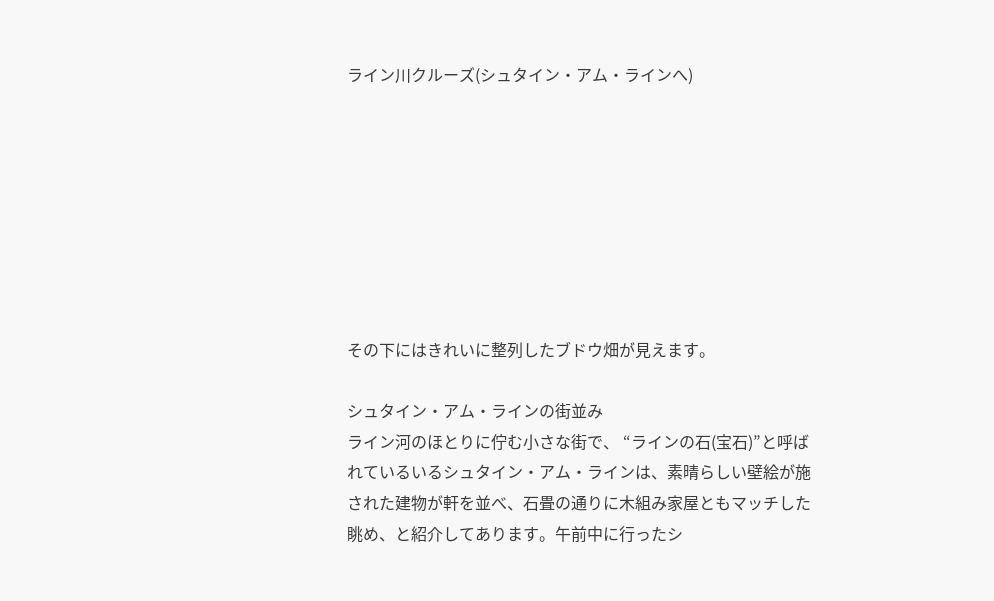ライン川クルーズ(シュタイン・アム・ラインへ)








その下にはきれいに整列したブドウ畑が見えます。

シュタイン・アム・ラインの街並み
ライン河のほとりに佇む小さな街で、 “ラインの石(宝石)”と呼ばれているいるシュタイン・アム・ラインは、素晴らしい壁絵が施された建物が軒を並べ、石畳の通りに木組み家屋ともマッチした眺め、と紹介してあります。午前中に行ったシ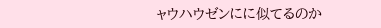ャウハウゼンにに似てるのか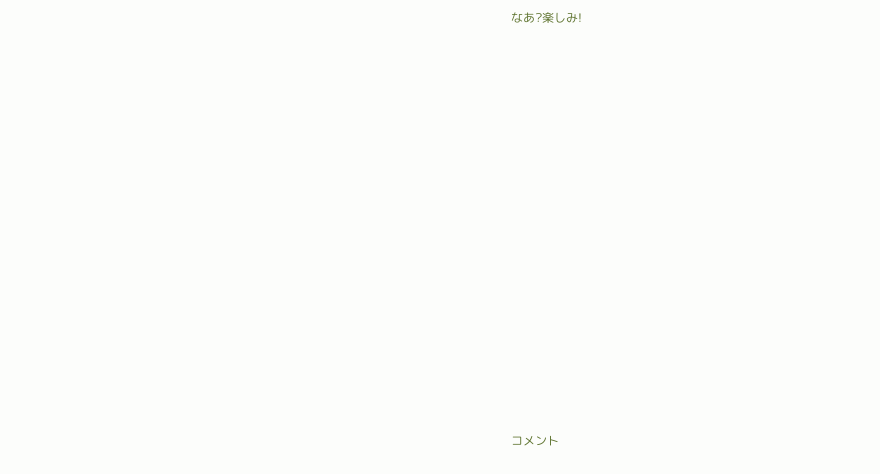なあ?楽しみ!



















コメント